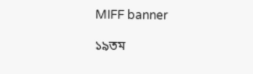MIFF banner

১৯তম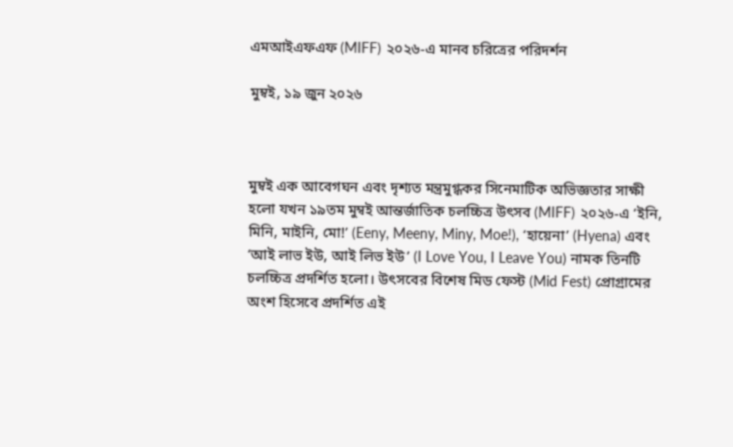এমআইএফএফ (MIFF) ২০২৬-এ মানব চরিত্রের পরিদর্শন

মুম্বই, ১৯ জুন ২০২৬



মুম্বই এক আবেগঘন এবং দৃশ্যত মন্ত্রমুগ্ধকর সিনেমাটিক অভিজ্ঞতার সাক্ষী হলো যখন ১৯তম মুম্বই আন্তর্জাতিক চলচ্চিত্র উৎসব (MIFF) ২০২৬-এ ‘ইনি, মিনি, মাইনি, মো!’ (Eeny, Meeny, Miny, Moe!), ‘হায়েনা’ (Hyena) এবং ‘আই লাভ ইউ, আই লিভ ইউ’ (I Love You, I Leave You) নামক তিনটি চলচ্চিত্র প্রদর্শিত হলো। উৎসবের বিশেষ মিড ফেস্ট (Mid Fest) প্রোগ্রামের অংশ হিসেবে প্রদর্শিত এই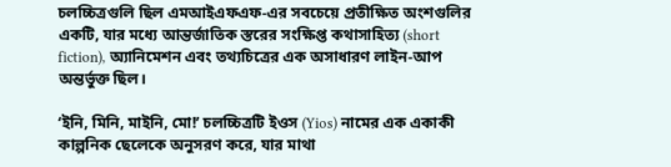চলচ্চিত্রগুলি ছিল এমআইএফএফ-এর সবচেয়ে প্রতীক্ষিত অংশগুলির একটি, যার মধ্যে আন্তর্জাতিক স্তরের সংক্ষিপ্ত কথাসাহিত্য (short fiction), অ্যানিমেশন এবং তথ্যচিত্রের এক অসাধারণ লাইন-আপ অন্তর্ভুক্ত ছিল।

‘ইনি, মিনি, মাইনি, মো!’ চলচ্চিত্রটি ইওস (Yios) নামের এক একাকী কাল্পনিক ছেলেকে অনুসরণ করে, যার মাথা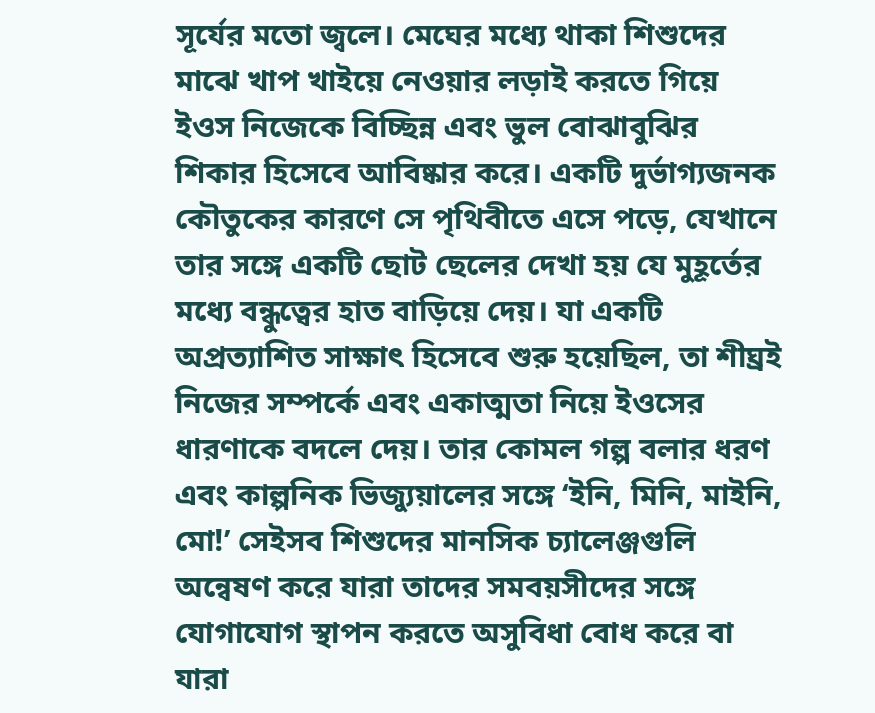সূর্যের মতো জ্বলে। মেঘের মধ্যে থাকা শিশুদের মাঝে খাপ খাইয়ে নেওয়ার লড়াই করতে গিয়ে ইওস নিজেকে বিচ্ছিন্ন এবং ভুল বোঝাবুঝির শিকার হিসেবে আবিষ্কার করে। একটি দুর্ভাগ্যজনক কৌতুকের কারণে সে পৃথিবীতে এসে পড়ে, যেখানে তার সঙ্গে একটি ছোট ছেলের দেখা হয় যে মুহূর্তের মধ্যে বন্ধুত্বের হাত বাড়িয়ে দেয়। যা একটি অপ্রত্যাশিত সাক্ষাৎ হিসেবে শুরু হয়েছিল, তা শীঘ্রই নিজের সম্পর্কে এবং একাত্মতা নিয়ে ইওসের ধারণাকে বদলে দেয়। তার কোমল গল্প বলার ধরণ এবং কাল্পনিক ভিজ্যুয়ালের সঙ্গে ‘ইনি, মিনি, মাইনি, মো!’ সেইসব শিশুদের মানসিক চ্যালেঞ্জগুলি অন্বেষণ করে যারা তাদের সমবয়সীদের সঙ্গে যোগাযোগ স্থাপন করতে অসুবিধা বোধ করে বা যারা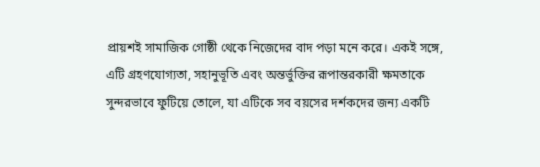প্রায়শই সামাজিক গোষ্ঠী থেকে নিজেদের বাদ পড়া মনে করে। একই সঙ্গে, এটি গ্রহণযোগ্যতা, সহানুভূতি এবং অন্তর্ভুক্তির রূপান্তরকারী ক্ষমতাকে সুন্দরভাবে ফুটিয়ে তোলে, যা এটিকে সব বয়সের দর্শকদের জন্য একটি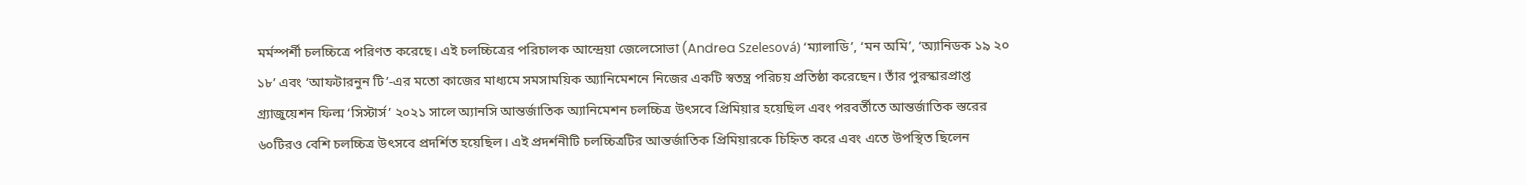মর্মস্পর্শী চলচ্চিত্রে পরিণত করেছে। এই চলচ্চিত্রের পরিচালক আন্দ্রেয়া জেলেসোভা (Andrea Szelesová) ‘ম্যালাডি’, ‘মন অমি’, ‘অ্যানিডক ১৯ ২০ ১৮’ এবং ‘আফটারনুন টি’-এর মতো কাজের মাধ্যমে সমসাময়িক অ্যানিমেশনে নিজের একটি স্বতন্ত্র পরিচয় প্রতিষ্ঠা করেছেন। তাঁর পুরস্কারপ্রাপ্ত গ্র্যাজুয়েশন ফিল্ম ‘সিস্টার্স’ ২০২১ সালে অ্যানসি আন্তর্জাতিক অ্যানিমেশন চলচ্চিত্র উৎসবে প্রিমিয়ার হয়েছিল এবং পরবর্তীতে আন্তর্জাতিক স্তরের ৬০টিরও বেশি চলচ্চিত্র উৎসবে প্রদর্শিত হয়েছিল। এই প্রদর্শনীটি চলচ্চিত্রটির আন্তর্জাতিক প্রিমিয়ারকে চিহ্নিত করে এবং এতে উপস্থিত ছিলেন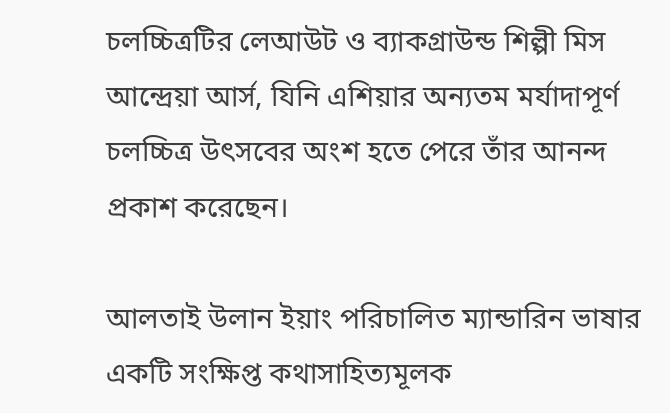চলচ্চিত্রটির লেআউট ও ব্যাকগ্রাউন্ড শিল্পী মিস আন্দ্রেয়া আর্স, যিনি এশিয়ার অন্যতম মর্যাদাপূর্ণ চলচ্চিত্র উৎসবের অংশ হতে পেরে তাঁর আনন্দ প্রকাশ করেছেন।

আলতাই উলান ইয়াং পরিচালিত ম্যান্ডারিন ভাষার একটি সংক্ষিপ্ত কথাসাহিত্যমূলক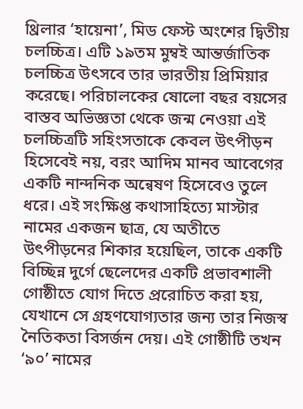থ্রিলার ‘হায়েনা’, মিড ফেস্ট অংশের দ্বিতীয় চলচ্চিত্র। এটি ১৯তম মুম্বই আন্তর্জাতিক চলচ্চিত্র উৎসবে তার ভারতীয় প্রিমিয়ার করেছে। পরিচালকের ষোলো বছর বয়সের বাস্তব অভিজ্ঞতা থেকে জন্ম নেওয়া এই চলচ্চিত্রটি সহিংসতাকে কেবল উৎপীড়ন হিসেবেই নয়, বরং আদিম মানব আবেগের একটি নান্দনিক অন্বেষণ হিসেবেও তুলে ধরে। এই সংক্ষিপ্ত কথাসাহিত্যে মাস্টার নামের একজন ছাত্র, যে অতীতে উৎপীড়নের শিকার হয়েছিল, তাকে একটি বিচ্ছিন্ন দুর্গে ছেলেদের একটি প্রভাবশালী গোষ্ঠীতে যোগ দিতে প্ররোচিত করা হয়, যেখানে সে গ্রহণযোগ্যতার জন্য তার নিজস্ব নৈতিকতা বিসর্জন দেয়। এই গোষ্ঠীটি তখন ‘৯০’ নামের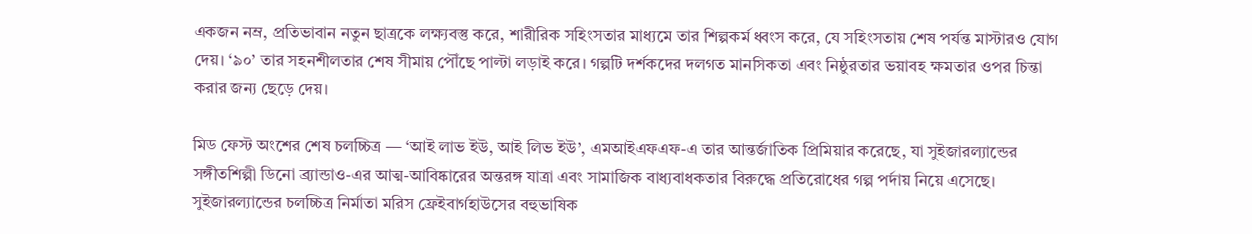একজন নম্র, প্রতিভাবান নতুন ছাত্রকে লক্ষ্যবস্তু করে, শারীরিক সহিংসতার মাধ্যমে তার শিল্পকর্ম ধ্বংস করে, যে সহিংসতায় শেষ পর্যন্ত মাস্টারও যোগ দেয়। ‘৯০’ তার সহনশীলতার শেষ সীমায় পৌঁছে পাল্টা লড়াই করে। গল্পটি দর্শকদের দলগত মানসিকতা এবং নিষ্ঠুরতার ভয়াবহ ক্ষমতার ওপর চিন্তা করার জন্য ছেড়ে দেয়।

মিড ফেস্ট অংশের শেষ চলচ্চিত্র — ‘আই লাভ ইউ, আই লিভ ইউ’, এমআইএফএফ-এ তার আন্তর্জাতিক প্রিমিয়ার করেছে, যা সুইজারল্যান্ডের সঙ্গীতশিল্পী ডিনো ব্র্যান্ডাও-এর আত্ম-আবিষ্কারের অন্তরঙ্গ যাত্রা এবং সামাজিক বাধ্যবাধকতার বিরুদ্ধে প্রতিরোধের গল্প পর্দায় নিয়ে এসেছে। সুইজারল্যান্ডের চলচ্চিত্র নির্মাতা মরিস ফ্রেইবার্গহাউসের বহুভাষিক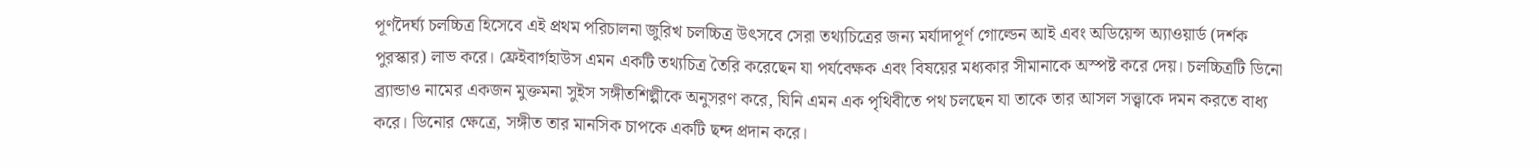পূর্ণদৈর্ঘ্য চলচ্চিত্র হিসেবে এই প্রথম পরিচালনা জুরিখ চলচ্চিত্র উৎসবে সেরা তথ্যচিত্রের জন্য মর্যাদাপূর্ণ গোল্ডেন আই এবং অডিয়েন্স অ্যাওয়ার্ড (দর্শক পুরস্কার) লাভ করে। ফ্রেইবার্গহাউস এমন একটি তথ্যচিত্র তৈরি করেছেন যা পর্যবেক্ষক এবং বিষয়ের মধ্যকার সীমানাকে অস্পষ্ট করে দেয়। চলচ্চিত্রটি ডিনো ব্র্যান্ডাও নামের একজন মুক্তমনা সুইস সঙ্গীতশিল্পীকে অনুসরণ করে, যিনি এমন এক পৃথিবীতে পথ চলছেন যা তাকে তার আসল সত্ত্বাকে দমন করতে বাধ্য করে। ডিনোর ক্ষেত্রে, সঙ্গীত তার মানসিক চাপকে একটি ছন্দ প্রদান করে।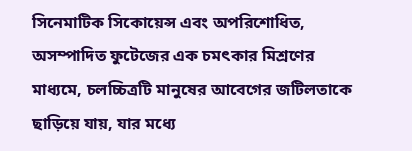সিনেমাটিক সিকোয়েন্স এবং অপরিশোধিত, অসম্পাদিত ফুটেজের এক চমৎকার মিশ্রণের মাধ্যমে, চলচ্চিত্রটি মানুষের আবেগের জটিলতাকে ছাড়িয়ে যায়, যার মধ্যে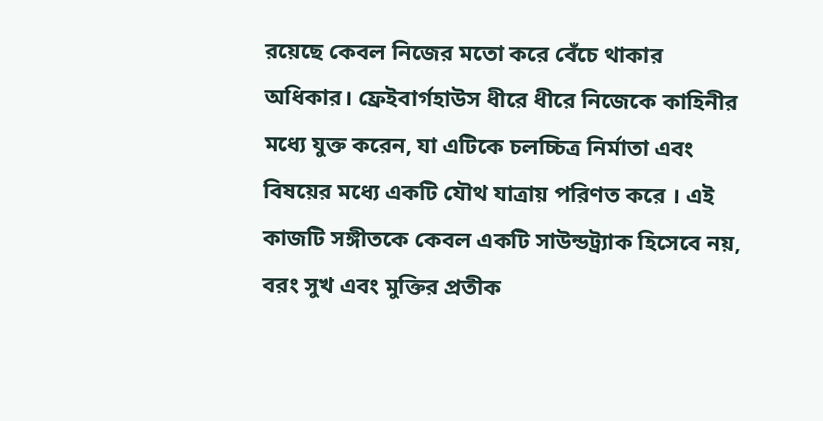রয়েছে কেবল নিজের মতো করে বেঁচে থাকার অধিকার। ফ্রেইবার্গহাউস ধীরে ধীরে নিজেকে কাহিনীর মধ্যে যুক্ত করেন, যা এটিকে চলচ্চিত্র নির্মাতা এবং বিষয়ের মধ্যে একটি যৌথ যাত্রায় পরিণত করে । এই কাজটি সঙ্গীতকে কেবল একটি সাউন্ডট্র্যাক হিসেবে নয়, বরং সুখ এবং মুক্তির প্রতীক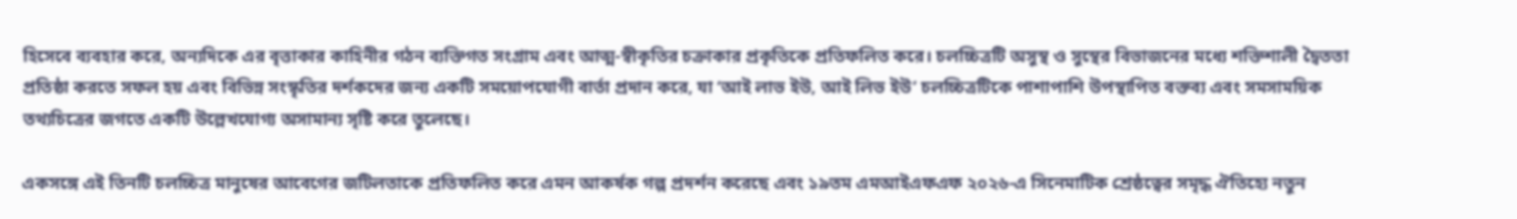হিসেবে ব্যবহার করে, অন্যদিকে এর বৃত্তাকার কাহিনীর গঠন ব্যক্তিগত সংগ্রাম এবং আত্ম-স্বীকৃতির চক্রাকার প্রকৃতিকে প্রতিফলিত করে। চলচ্চিত্রটি অসুস্থ ও সুস্থের বিভাজনের মধ্যে শক্তিশালী দ্বৈততা প্রতিষ্ঠা করতে সফল হয় এবং বিভিন্ন সংস্কৃতির দর্শকদের জন্য একটি সময়োপযোগী বার্তা প্রদান করে, যা ‘আই লাভ ইউ, আই লিভ ইউ’ চলচ্চিত্রটিকে পাশাপাশি উপস্থাপিত বক্তব্য এবং সমসাময়িক তথ্যচিত্রের জগতে একটি উল্লেখযোগ্য অসামান্য সৃষ্টি করে তুলেছে।

একসঙ্গে এই তিনটি চলচ্চিত্র মানুষের আবেগের জটিলতাকে প্রতিফলিত করে এমন আকর্ষক গল্প প্রদর্শন করেছে এবং ১৯তম এমআইএফএফ ২০২৬-এ সিনেমাটিক শ্রেষ্ঠত্বের সমৃদ্ধ ঐতিহ্যে নতুন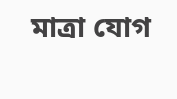মাত্রা যোগ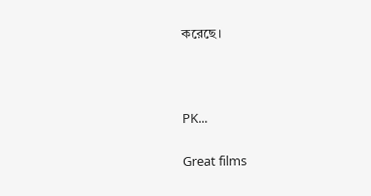করেছে।





PK...


Great films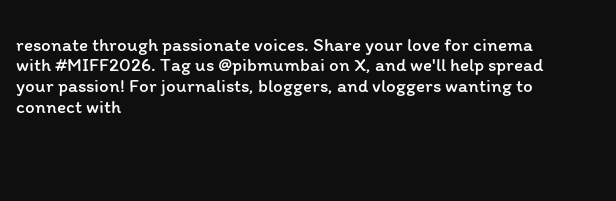resonate through passionate voices. Share your love for cinema with #MIFF2026. Tag us @pibmumbai on X, and we'll help spread your passion! For journalists, bloggers, and vloggers wanting to connect with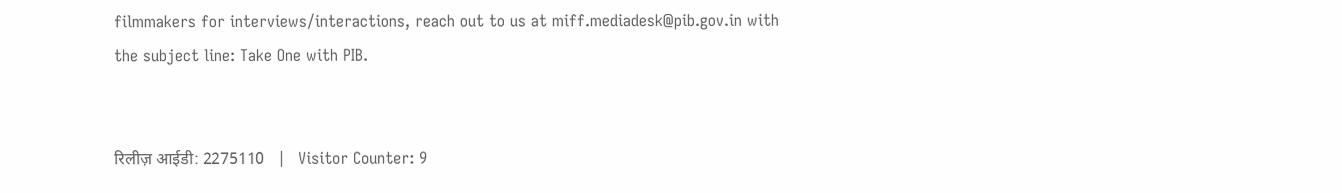filmmakers for interviews/interactions, reach out to us at miff.mediadesk@pib.gov.in with the subject line: Take One with PIB.


रिलीज़ आईडी: 2275110   |   Visitor Counter: 9